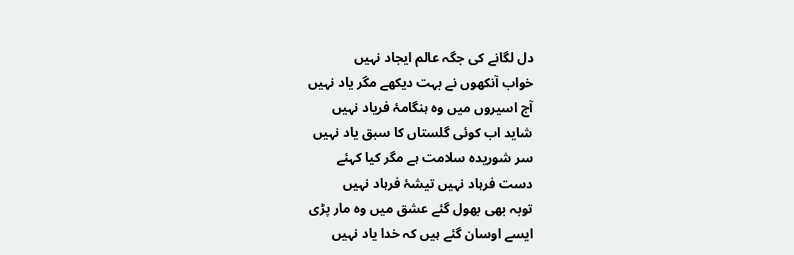دل لگانے کی جگہ عالم ایجاد نہیں
خواب آنکھوں نے بہت دیکھے مگر یاد نہیں
آج اسیروں میں وہ ہنگامۂ فریاد نہیں
شاید اب کوئی گلستاں کا سبق یاد نہیں
سر شوریدہ سلامت ہے مگر کیا کہئے
دست فرہاد نہیں تیشۂ فرہاد نہیں
توبہ بھی بھول گئے عشق میں وہ مار پڑی
ایسے اوسان گئے ہیں کہ خدا یاد نہیں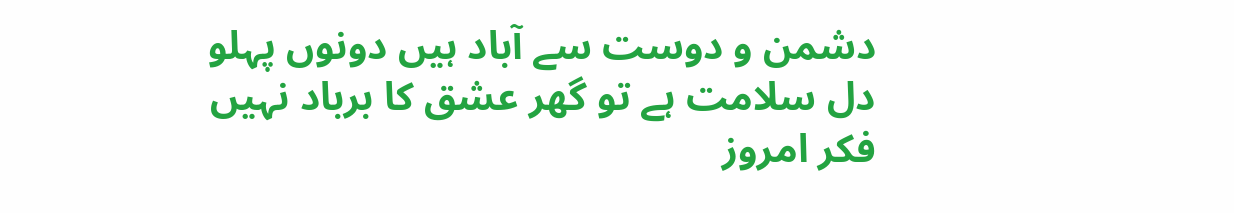دشمن و دوست سے آباد ہیں دونوں پہلو
دل سلامت ہے تو گھر عشق کا برباد نہیں
فکر امروز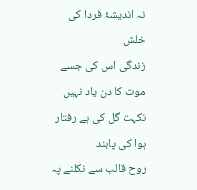نہ اندیشۂ فردا کی خلش
زندگی اس کی جسے موت کا دن یاد نہیں
نکہت گل کی ہے رفتار ہوا کی پابند
روح قالب سے نکلنے پہ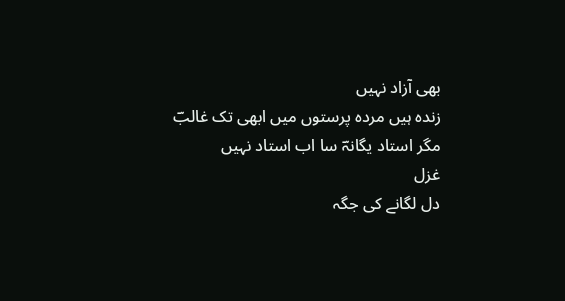بھی آزاد نہیں
زندہ ہیں مردہ پرستوں میں ابھی تک غالبؔ
مگر استاد یگانہؔ سا اب استاد نہیں
غزل
دل لگانے کی جگہ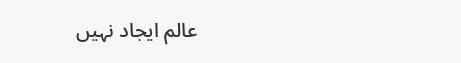عالم ایجاد نہیں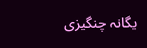یگانہ چنگیزی